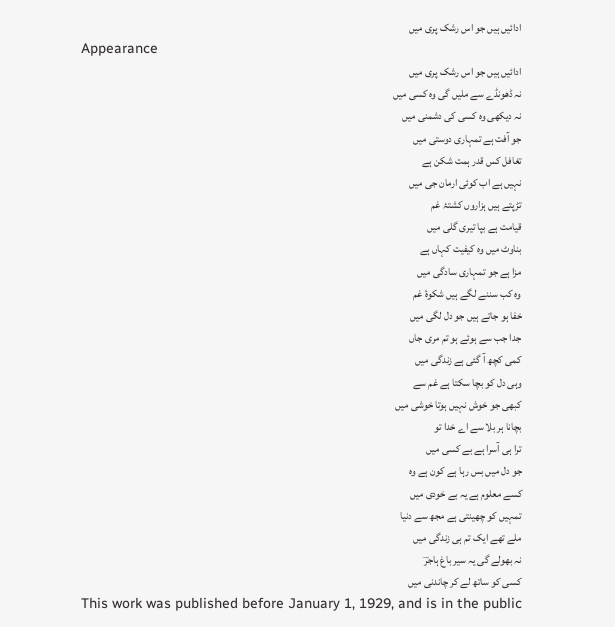ادائیں ہیں جو اس رشک پری میں
Appearance
ادائیں ہیں جو اس رشک پری میں
نہ ڈھونڈے سے ملیں گی وہ کسی میں
نہ دیکھی وہ کسی کی دشمنی میں
جو آفت ہے تمہاری دوستی میں
تغافل کس قدر ہمت شکن ہے
نہیں ہے اب کوئی ارمان جی میں
تڑپتے ہیں ہزاروں کشتۂ غم
قیامت ہے بپا تیری گلی میں
بناوٹ میں وہ کیفیت کہاں ہے
مزا ہے جو تمہاری سادگی میں
وہ کب سننے لگے ہیں شکوۂ غم
خفا ہو جاتے ہیں جو دل لگی میں
جدا جب سے ہوئے ہو تم مری جاں
کمی کچھ آ گئی ہے زندگی میں
وہی دل کو بچا سکتا ہے غم سے
کبھی جو خوش نہیں ہوتا خوشی میں
بچانا ہر بلا سے اے خدا تو
ترا ہی آسرا ہے بے کسی میں
جو دل میں بس رہا ہے کون ہے وہ
کسے معلوم ہے یہ بے خودی میں
تمہیں کو چھینتی ہے مجھ سے دنیا
ملے تھے ایک تم ہی زندگی میں
نہ بھولے گی یہ سیر باغ ہاجرؔ
کسی کو ساتھ لے کر چاندنی میں
This work was published before January 1, 1929, and is in the public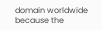domain worldwide because the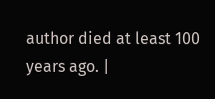author died at least 100 years ago. |